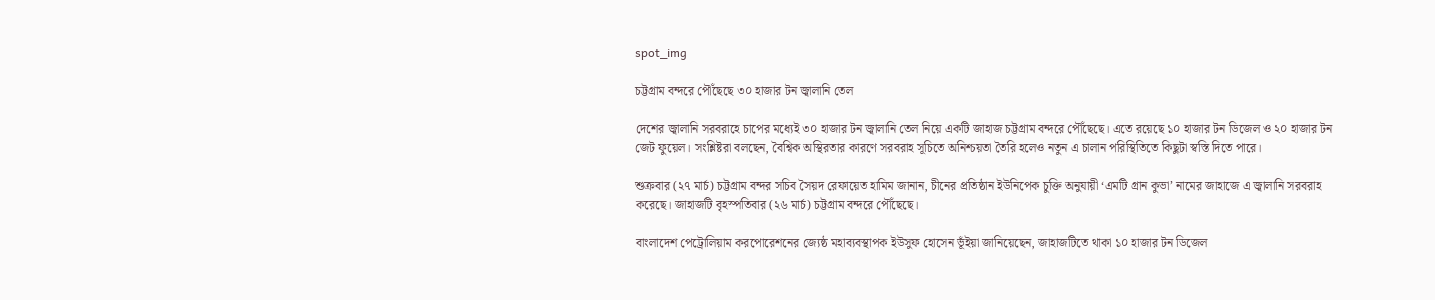spot_img

চট্টগ্রাম বন্দরে পৌঁছেছে ৩০ হাজার টন জ্বালানি তেল

দেশের জ্বালানি সরবরাহে চাপের মধ্যেই ৩০ হাজার টন জ্বালানি তেল নিয়ে একটি জাহাজ চট্টগ্রাম বন্দরে পৌঁছেছে। এতে রয়েছে ১০ হাজার টন ডিজেল ও ২০ হাজার টন জেট ফুয়েল। সংশ্লিষ্টরা বলছেন, বৈশ্বিক অস্থিরতার কারণে সরবরাহ সূচিতে অনিশ্চয়তা তৈরি হলেও নতুন এ চালান পরিস্থিতিতে কিছুটা স্বস্তি দিতে পারে।

শুক্রবার (২৭ মার্চ) চট্টগ্রাম বন্দর সচিব সৈয়দ রেফায়েত হামিম জানান, চীনের প্রতিষ্ঠান ইউনিপেক চুক্তি অনুযায়ী ‘এমটি গ্রান কুভা’ নামের জাহাজে এ জ্বালানি সরবরাহ করেছে। জাহাজটি বৃহস্পতিবার (২৬ মার্চ) চট্টগ্রাম বন্দরে পৌঁছেছে।

বাংলাদেশ পেট্রোলিয়াম করপোরেশনের জ্যেষ্ঠ মহাব্যবস্থাপক ইউসুফ হোসেন ভূঁইয়া জানিয়েছেন, জাহাজটিতে থাকা ১০ হাজার টন ডিজেল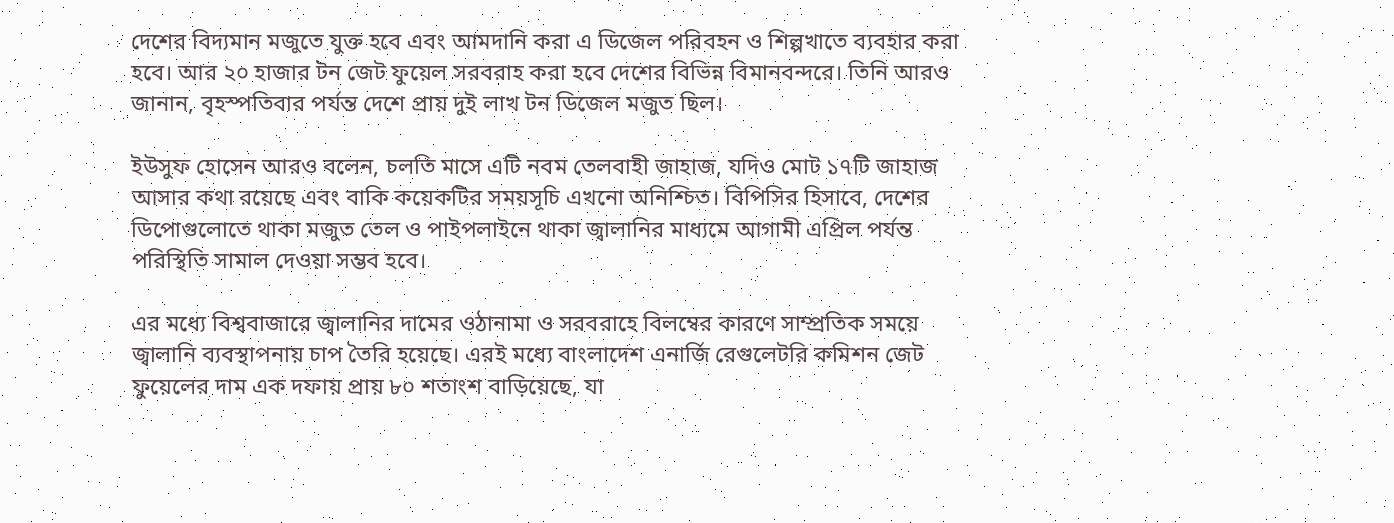দেশের বিদ্যমান মজুতে যুক্ত হবে এবং আমদানি করা এ ডিজেল পরিবহন ও শিল্পখাতে ব্যবহার করা হবে। আর ২০ হাজার টন জেট ফুয়েল সরবরাহ করা হবে দেশের বিভিন্ন বিমানবন্দরে। তিনি আরও জানান, বৃহস্পতিবার পর্যন্ত দেশে প্রায় দুই লাখ টন ডিজেল মজুত ছিল।

ইউসুফ হোসেন আরও বলেন, চলতি মাসে এটি নবম তেলবাহী জাহাজ, যদিও মোট ১৭টি জাহাজ আসার কথা রয়েছে এবং বাকি কয়েকটির সময়সূচি এখনো অনিশ্চিত। বিপিসির হিসাবে, দেশের ডিপোগুলোতে থাকা মজুত তেল ও পাইপলাইনে থাকা জ্বালানির মাধ্যমে আগামী এপ্রিল পর্যন্ত পরিস্থিতি সামাল দেওয়া সম্ভব হবে।

এর মধ্যে বিশ্ববাজারে জ্বালানির দামের ওঠানামা ও সরবরাহে বিলম্বের কারণে সাম্প্রতিক সময়ে জ্বালানি ব্যবস্থাপনায় চাপ তৈরি হয়েছে। এরই মধ্যে বাংলাদেশ এনার্জি রেগুলেটরি কমিশন জেট ফুয়েলের দাম এক দফায় প্রায় ৮০ শতাংশ বাড়িয়েছে, যা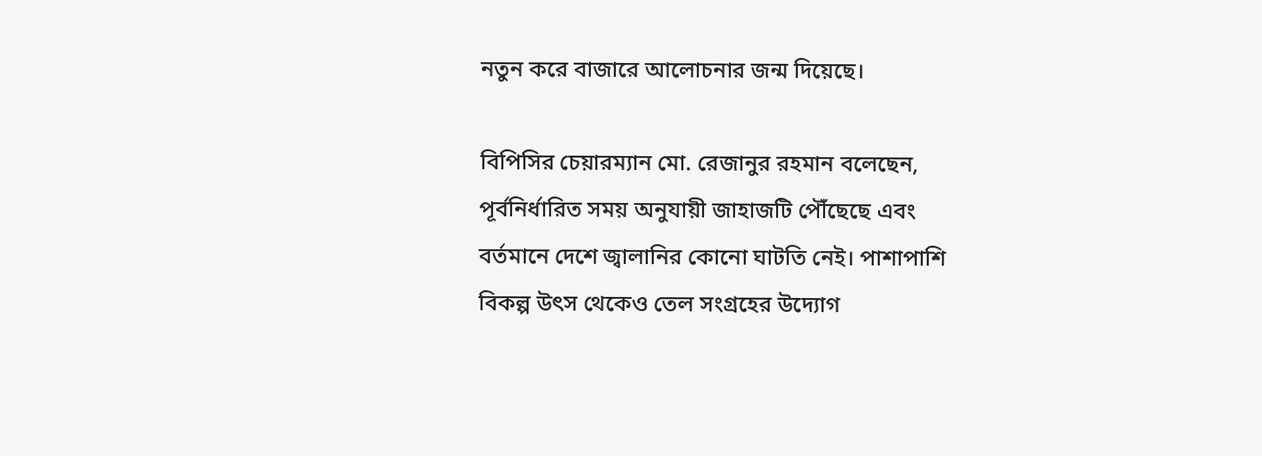নতুন করে বাজারে আলোচনার জন্ম দিয়েছে।

বিপিসির চেয়ারম্যান মো. রেজানুর রহমান বলেছেন, পূর্বনির্ধারিত সময় অনুযায়ী জাহাজটি পৌঁছেছে এবং বর্তমানে দেশে জ্বালানির কোনো ঘাটতি নেই। পাশাপাশি বিকল্প উৎস থেকেও তেল সংগ্রহের উদ্যোগ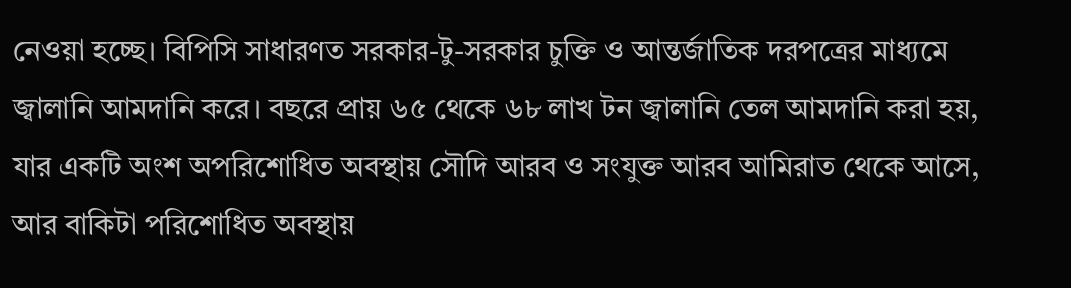নেওয়া হচ্ছে। বিপিসি সাধারণত সরকার-টু-সরকার চুক্তি ও আন্তর্জাতিক দরপত্রের মাধ্যমে জ্বালানি আমদানি করে। বছরে প্রায় ৬৫ থেকে ৬৮ লাখ টন জ্বালানি তেল আমদানি করা হয়, যার একটি অংশ অপরিশোধিত অবস্থায় সৌদি আরব ও সংযুক্ত আরব আমিরাত থেকে আসে, আর বাকিটা পরিশোধিত অবস্থায়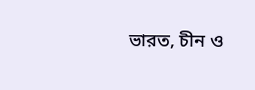ভারত, চীন ও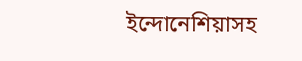ইন্দোনেশিয়াসহ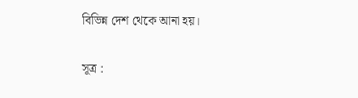বিভিন্ন দেশ থেকে আনা হয়।

সূত্র :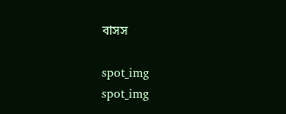বাসস

spot_img
spot_img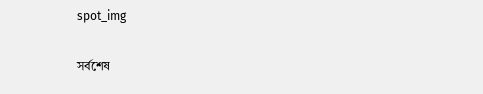spot_img

সর্বশেষ